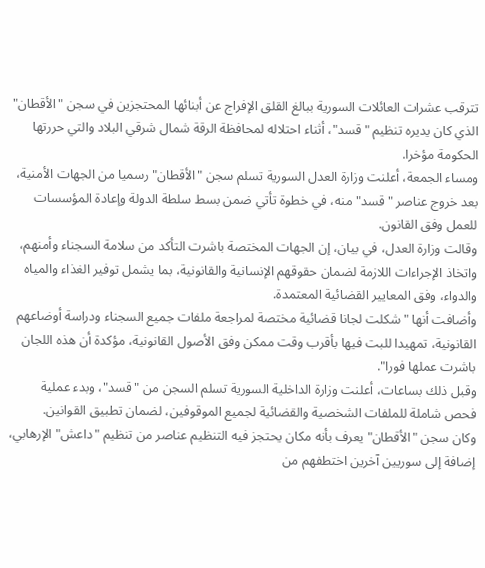تترقب عشرات العائلات السورية ببالغ القلق الإفراج عن أبنائها المحتجزين في سجن "الأقطان" الذي كان يديره تنظيم "قسد"، أثناء احتلاله لمحافظة الرقة شمال شرقي البلاد والتي حررتها الحكومة مؤخرا.
ومساء الجمعة، أعلنت وزارة العدل السورية تسلم سجن "الأقطان" رسميا من الجهات الأمنية، بعد خروج عناصر "قسد" منه، في خطوة تأتي ضمن بسط سلطة الدولة وإعادة المؤسسات للعمل وفق القانون.
وقالت وزارة العدل، في بيان، إن الجهات المختصة باشرت التأكد من سلامة السجناء وأمنهم، واتخاذ الإجراءات اللازمة لضمان حقوقهم الإنسانية والقانونية، بما يشمل توفير الغذاء والمياه والدواء، وفق المعايير القضائية المعتمدة.
وأضافت أنها "شكلت لجانا قضائية مختصة لمراجعة ملفات جميع السجناء ودراسة أوضاعهم القانونية، تمهيدا للبت فيها بأقرب وقت ممكن وفق الأصول القانونية، مؤكدة أن هذه اللجان باشرت عملها فورا".
وقبل ذلك بساعات، أعلنت وزارة الداخلية السورية تسلم السجن من "قسد"، وبدء عملية فحص شاملة للملفات الشخصية والقضائية لجميع الموقوفين، لضمان تطبيق القوانين.
وكان سجن "الأقطان" يعرف بأنه مكان يحتجز فيه التنظيم عناصر من تنظيم "داعش" الإرهابي، إضافة إلى سوريين آخرين اختطفهم من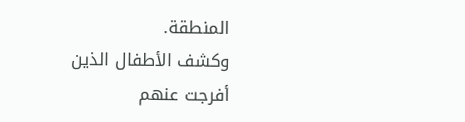المنطقة.
وكشف الأطفال الذين أفرجت عنهم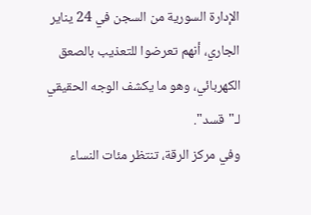الإدارة السورية من السجن في 24 يناير الجاري، أنهم تعرضوا للتعذيب بالصعق الكهربائي، وهو ما يكشف الوجه الحقيقي لـ"قسد".
وفي مركز الرقة، تنتظر مئات النساء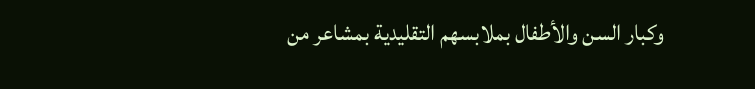وكبار السن والأطفال بملابسهم التقليدية بمشاعر من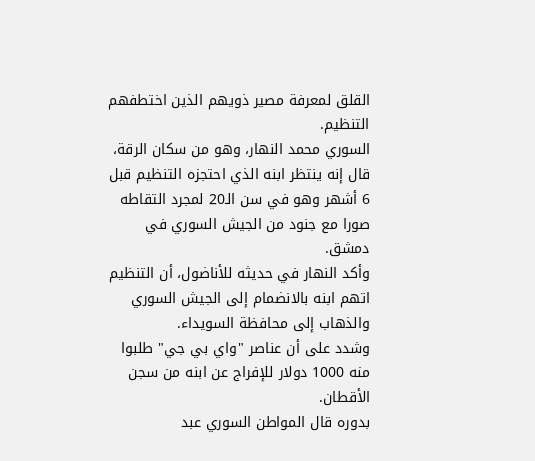القلق لمعرفة مصير ذويهم الذين اختطفهم التنظيم.
السوري محمد النهار، وهو من سكان الرقة، قال إنه ينتظر ابنه الذي احتجزه التنظيم قبل 6 أشهر وهو في سن الـ20 لمجرد التقاطه صورا مع جنود من الجيش السوري في دمشق.
وأكد النهار في حديثه للأناضول، أن التنظيم اتهم ابنه بالانضمام إلى الجيش السوري والذهاب إلى محافظة السويداء.
وشدد على أن عناصر "واي بي جي" طلبوا منه 1000 دولار للإفراج عن ابنه من سجن الأقطان.
بدوره قال المواطن السوري عبد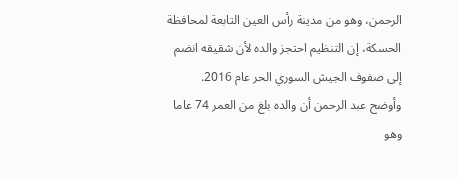الرحمن، وهو من مدينة رأس العين التابعة لمحافظة الحسكة، إن التنظيم احتجز والده لأن شقيقه انضم إلى صفوف الجيش السوري الحر عام 2016.
وأوضح عبد الرحمن أن والده بلغ من العمر 74 عاما وهو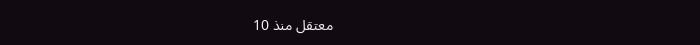معتقل منذ 10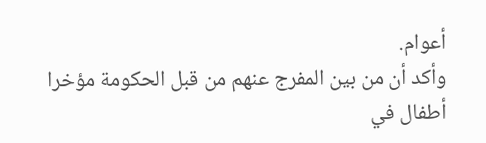أعوام.
وأكد أن من بين المفرج عنهم من قبل الحكومة مؤخرا أطفال في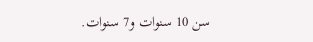سن 10 سنوات و7 سنوات.